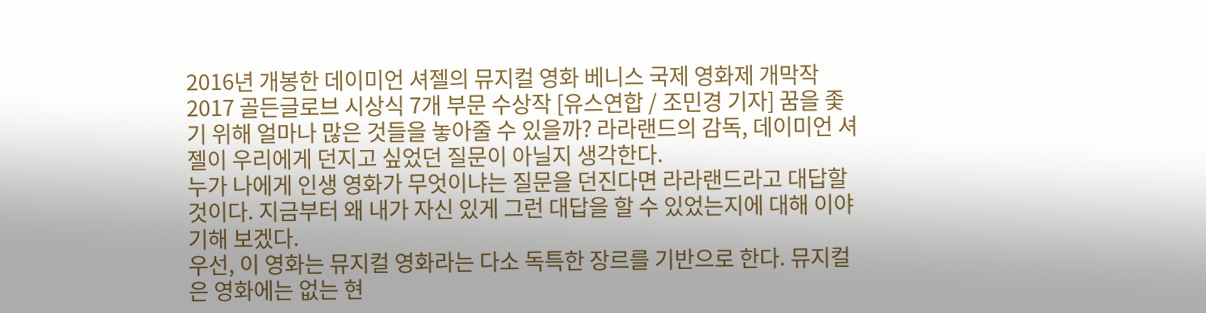2016년 개봉한 데이미언 셔젤의 뮤지컬 영화 베니스 국제 영화제 개막작 2017 골든글로브 시상식 7개 부문 수상작 [유스연합 / 조민경 기자] 꿈을 좇기 위해 얼마나 많은 것들을 놓아줄 수 있을까? 라라랜드의 감독, 데이미언 셔젤이 우리에게 던지고 싶었던 질문이 아닐지 생각한다.
누가 나에게 인생 영화가 무엇이냐는 질문을 던진다면 라라랜드라고 대답할 것이다. 지금부터 왜 내가 자신 있게 그런 대답을 할 수 있었는지에 대해 이야기해 보겠다.
우선, 이 영화는 뮤지컬 영화라는 다소 독특한 장르를 기반으로 한다. 뮤지컬은 영화에는 없는 현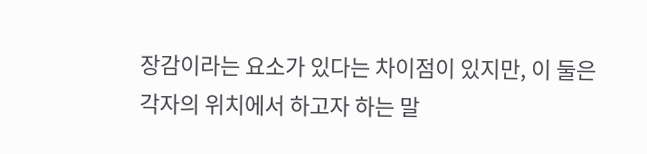장감이라는 요소가 있다는 차이점이 있지만, 이 둘은 각자의 위치에서 하고자 하는 말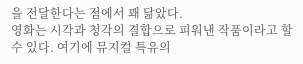을 전달한다는 점에서 꽤 닮았다.
영화는 시각과 청각의 결합으로 피워낸 작품이라고 할 수 있다. 여기에 뮤지컬 특유의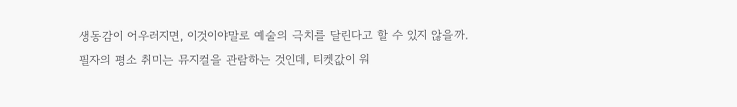생동감이 어우러지면, 이것이야말로 예술의 극치를 달린다고 할 수 있지 않을까.
필자의 평소 취미는 뮤지컬을 관람하는 것인데, 티켓값이 워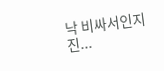낙 비싸서인지 진...